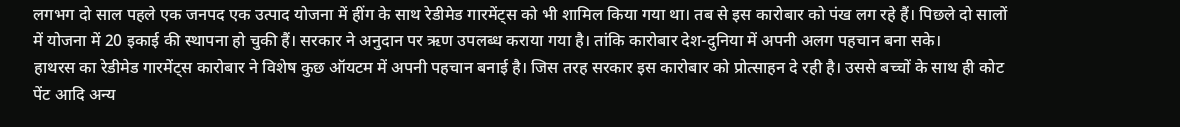लगभग दो साल पहले एक जनपद एक उत्पाद योजना में हींग के साथ रेडीमेड गारमेंट्स को भी शामिल किया गया था। तब से इस कारोबार को पंख लग रहे हैं। पिछले दो सालों में योजना में 20 इकाई की स्थापना हो चुकी हैं। सरकार ने अनुदान पर ऋण उपलब्ध कराया गया है। तांकि कारोबार देश-दुनिया में अपनी अलग पहचान बना सके।
हाथरस का रेडीमेड गारमेंट्स कारोबार ने विशेष कुछ ऑयटम में अपनी पहचान बनाई है। जिस तरह सरकार इस कारोबार को प्रोत्साहन दे रही है। उससे बच्चों के साथ ही कोट पेंट आदि अन्य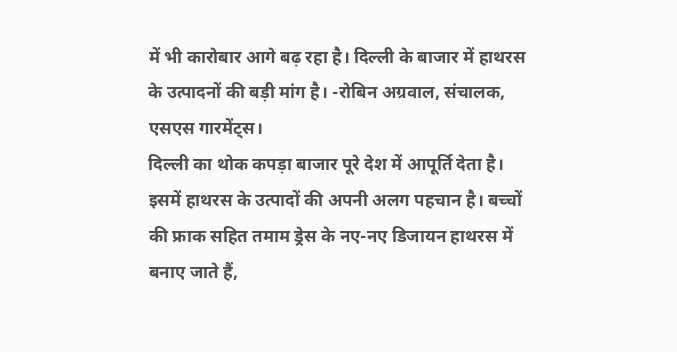में भी कारोबार आगे बढ़ रहा है। दिल्ली के बाजार में हाथरस के उत्पादनों की बड़ी मांग है। -रोबिन अग्रवाल, संचालक, एसएस गारमेंट्स।
दिल्ली का थोक कपड़ा बाजार पूरे देश में आपूर्ति देता है। इसमें हाथरस के उत्पादों की अपनी अलग पहचान है। बच्चों की फ्राक सहित तमाम ड्रेस के नए-नए डिजायन हाथरस में बनाए जाते हैं,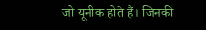जो यूनीक होते हैं। जिनकी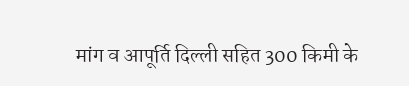मांग व आपूर्ति दिल्ली सहित 300 किमी के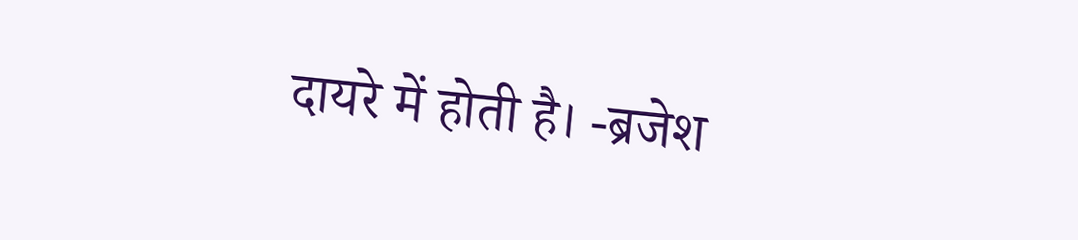दायरे में होती है। -ब्रजेश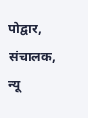पोद्वार, संचालक, न्यू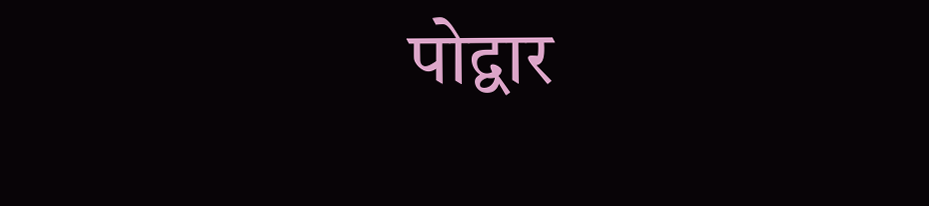पोद्वार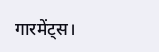गारमेंट्स।